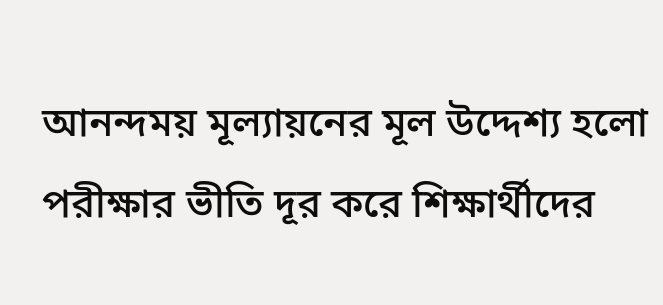আনন্দময় মূল্যায়নের মূল উদ্দেশ্য হলো পরীক্ষার ভীতি দূর করে শিক্ষার্থীদের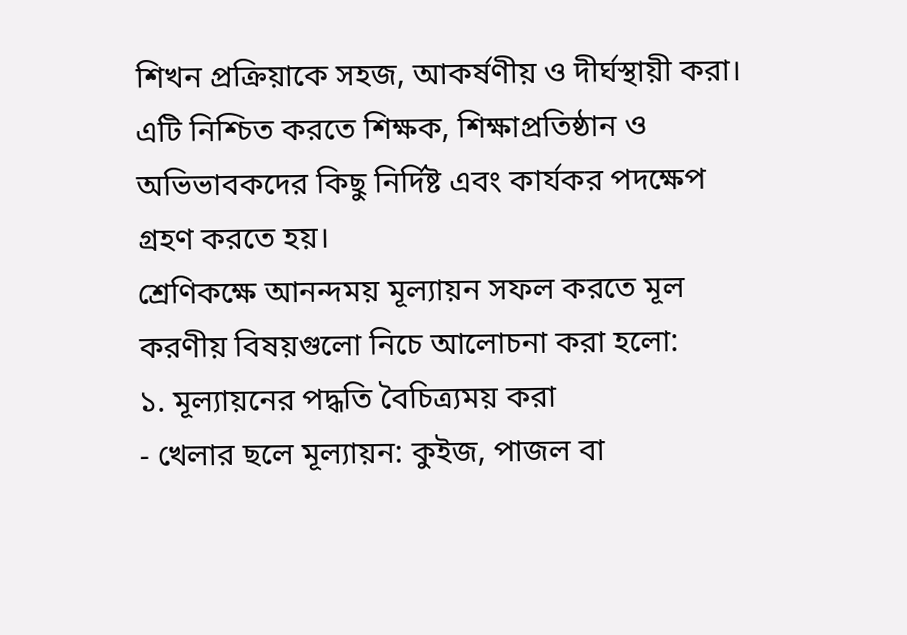শিখন প্রক্রিয়াকে সহজ, আকর্ষণীয় ও দীর্ঘস্থায়ী করা। এটি নিশ্চিত করতে শিক্ষক, শিক্ষাপ্রতিষ্ঠান ও অভিভাবকদের কিছু নির্দিষ্ট এবং কার্যকর পদক্ষেপ গ্রহণ করতে হয়।
শ্রেণিকক্ষে আনন্দময় মূল্যায়ন সফল করতে মূল করণীয় বিষয়গুলো নিচে আলোচনা করা হলো:
১. মূল্যায়নের পদ্ধতি বৈচিত্র্যময় করা
- খেলার ছলে মূল্যায়ন: কুইজ, পাজল বা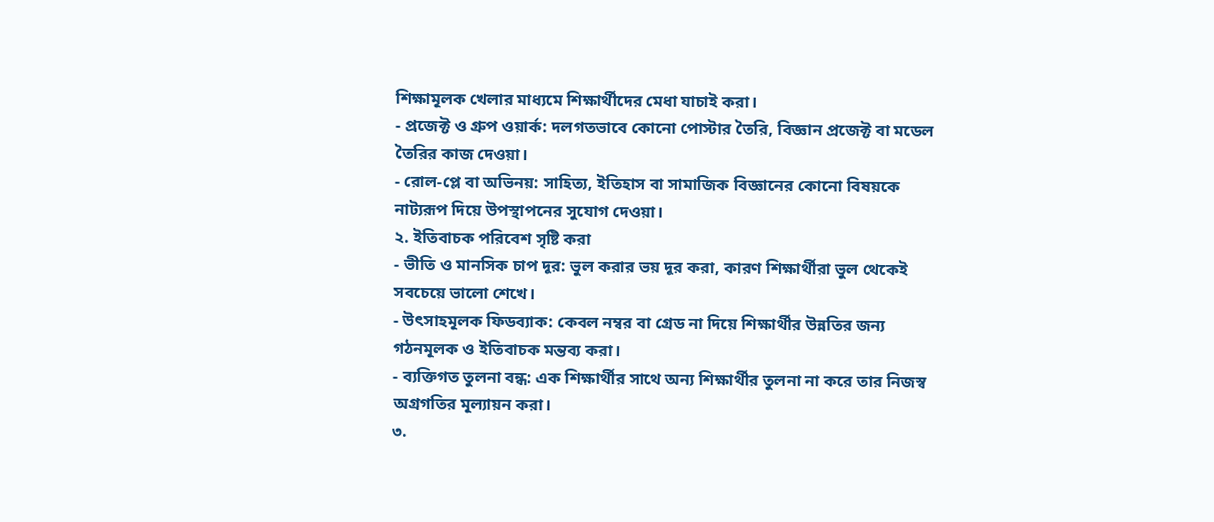শিক্ষামূলক খেলার মাধ্যমে শিক্ষার্থীদের মেধা যাচাই করা।
- প্রজেক্ট ও গ্রুপ ওয়ার্ক: দলগতভাবে কোনো পোস্টার তৈরি, বিজ্ঞান প্রজেক্ট বা মডেল তৈরির কাজ দেওয়া।
- রোল-প্লে বা অভিনয়: সাহিত্য, ইতিহাস বা সামাজিক বিজ্ঞানের কোনো বিষয়কে নাট্যরূপ দিয়ে উপস্থাপনের সুযোগ দেওয়া।
২. ইতিবাচক পরিবেশ সৃষ্টি করা
- ভীতি ও মানসিক চাপ দূর: ভুল করার ভয় দূর করা, কারণ শিক্ষার্থীরা ভুল থেকেই সবচেয়ে ভালো শেখে।
- উৎসাহমূলক ফিডব্যাক: কেবল নম্বর বা গ্রেড না দিয়ে শিক্ষার্থীর উন্নতির জন্য গঠনমূলক ও ইতিবাচক মন্তব্য করা।
- ব্যক্তিগত তুলনা বন্ধ: এক শিক্ষার্থীর সাথে অন্য শিক্ষার্থীর তুলনা না করে তার নিজস্ব অগ্রগতির মূল্যায়ন করা।
৩.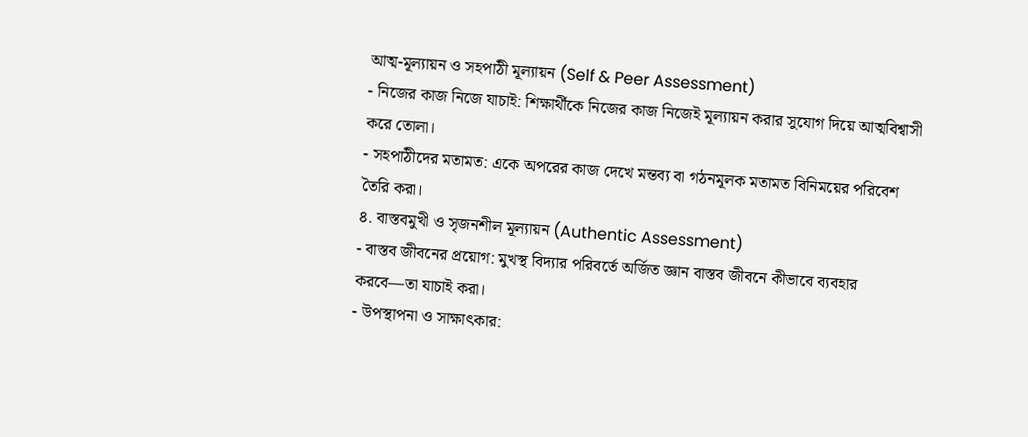আত্ম-মূল্যায়ন ও সহপাঠী মূল্যায়ন (Self & Peer Assessment)
- নিজের কাজ নিজে যাচাই: শিক্ষার্থীকে নিজের কাজ নিজেই মূল্যায়ন করার সুযোগ দিয়ে আত্মবিশ্বাসী করে তোলা।
- সহপাঠীদের মতামত: একে অপরের কাজ দেখে মন্তব্য বা গঠনমূলক মতামত বিনিময়ের পরিবেশ তৈরি করা।
৪. বাস্তবমুখী ও সৃজনশীল মূল্যায়ন (Authentic Assessment)
- বাস্তব জীবনের প্রয়োগ: মুখস্থ বিদ্যার পরিবর্তে অর্জিত জ্ঞান বাস্তব জীবনে কীভাবে ব্যবহার করবে—তা যাচাই করা।
- উপস্থাপনা ও সাক্ষাৎকার: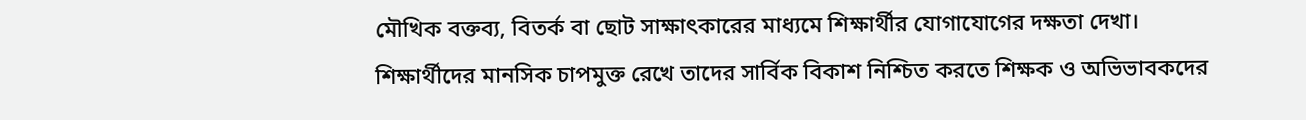মৌখিক বক্তব্য, বিতর্ক বা ছোট সাক্ষাৎকারের মাধ্যমে শিক্ষার্থীর যোগাযোগের দক্ষতা দেখা।
শিক্ষার্থীদের মানসিক চাপমুক্ত রেখে তাদের সার্বিক বিকাশ নিশ্চিত করতে শিক্ষক ও অভিভাবকদের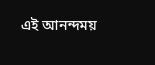এই আনন্দময়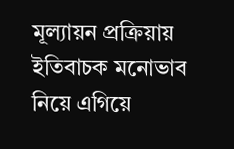মূল্যায়ন প্রক্রিয়ায় ইতিবাচক মনোভাব নিয়ে এগিয়ে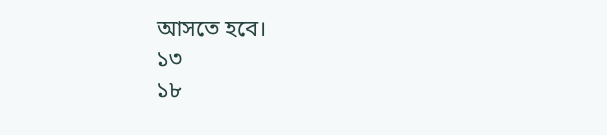আসতে হবে।
১৩
১৮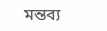মন্তব্য